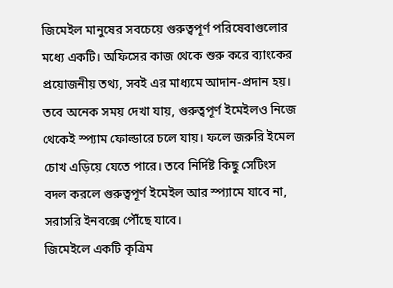জিমেইল মানুষের সবচেয়ে গুরুত্বপূর্ণ পরিষেবাগুলোর মধ্যে একটি। অফিসের কাজ থেকে শুরু করে ব্যাংকের প্রয়োজনীয় তথ্য, সবই এর মাধ্যমে আদান-প্রদান হয়। তবে অনেক সময় দেখা যায়, গুরুত্বপূর্ণ ইমেইলও নিজে থেকেই স্প্যাম ফোল্ডারে চলে যায়। ফলে জরুরি ইমেল চোখ এড়িয়ে যেতে পারে। তবে নির্দিষ্ট কিছু সেটিংস বদল করলে গুরুত্বপূর্ণ ইমেইল আর স্প্যামে যাবে না, সরাসরি ইনবক্সে পৌঁছে যাবে।
জিমেইলে একটি কৃত্রিম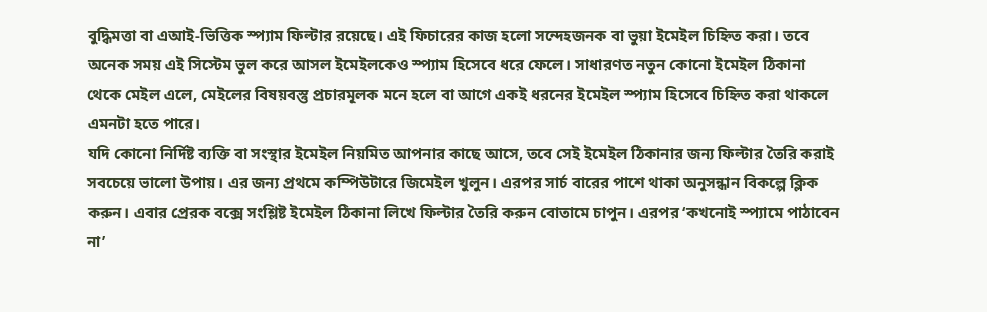বুদ্ধিমত্তা বা এআই-ভিত্তিক স্প্যাম ফিল্টার রয়েছে। এই ফিচারের কাজ হলো সন্দেহজনক বা ভুয়া ইমেইল চিহ্নিত করা। তবে অনেক সময় এই সিস্টেম ভুল করে আসল ইমেইলকেও স্প্যাম হিসেবে ধরে ফেলে। সাধারণত নতুন কোনো ইমেইল ঠিকানা থেকে মেইল এলে, মেইলের বিষয়বস্তু প্রচারমূলক মনে হলে বা আগে একই ধরনের ইমেইল স্প্যাম হিসেবে চিহ্নিত করা থাকলে এমনটা হতে পারে।
যদি কোনো নির্দিষ্ট ব্যক্তি বা সংস্থার ইমেইল নিয়মিত আপনার কাছে আসে, তবে সেই ইমেইল ঠিকানার জন্য ফিল্টার তৈরি করাই সবচেয়ে ভালো উপায়। এর জন্য প্রথমে কম্পিউটারে জিমেইল খুলুন। এরপর সার্চ বারের পাশে থাকা অনুসন্ধান বিকল্পে ক্লিক করুন। এবার প্রেরক বক্সে সংশ্লিষ্ট ইমেইল ঠিকানা লিখে ফিল্টার তৈরি করুন বোতামে চাপুন। এরপর ‘কখনোই স্প্যামে পাঠাবেন না’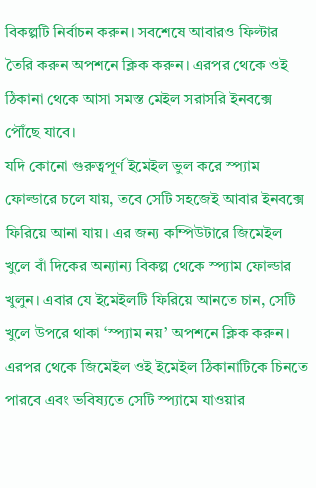বিকল্পটি নির্বাচন করুন। সবশেষে আবারও ফিল্টার তৈরি করুন অপশনে ক্লিক করুন। এরপর থেকে ওই ঠিকানা থেকে আসা সমস্ত মেইল সরাসরি ইনবক্সে পৌঁছে যাবে।
যদি কোনো গুরুত্বপূর্ণ ইমেইল ভুল করে স্প্যাম ফোল্ডারে চলে যায়, তবে সেটি সহজেই আবার ইনবক্সে ফিরিয়ে আনা যায়। এর জন্য কম্পিউটারে জিমেইল খুলে বাঁ দিকের অন্যান্য বিকল্প থেকে স্প্যাম ফোল্ডার খুলুন। এবার যে ইমেইলটি ফিরিয়ে আনতে চান, সেটি খুলে উপরে থাকা ‘স্প্যাম নয়’ অপশনে ক্লিক করুন। এরপর থেকে জিমেইল ওই ইমেইল ঠিকানাটিকে চিনতে পারবে এবং ভবিষ্যতে সেটি স্প্যামে যাওয়ার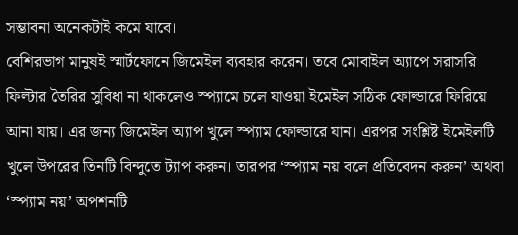সম্ভাবনা অনেকটাই কমে যাবে।
বেশিরভাগ মানুষই স্মার্টফোনে জিমেইল ব্যবহার করেন। তবে মোবাইল অ্যাপে সরাসরি ফিল্টার তৈরির সুবিধা না থাকলেও স্প্যামে চলে যাওয়া ইমেইল সঠিক ফোল্ডারে ফিরিয়ে আনা যায়। এর জন্য জিমেইল অ্যাপ খুলে স্প্যাম ফোল্ডারে যান। এরপর সংশ্লিষ্ট ইমেইলটি খুলে উপরের তিনটি বিন্দুতে ট্যাপ করুন। তারপর ‘স্প্যাম নয় বলে প্রতিবেদন করুন’ অথবা ‘স্প্যাম নয়’ অপশনটি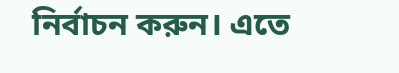নির্বাচন করুন। এতে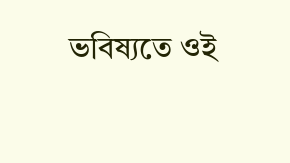ভবিষ্যতে ওই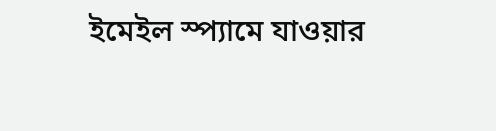ইমেইল স্প্যামে যাওয়ার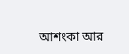আশংকা আর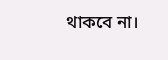থাকবে না।